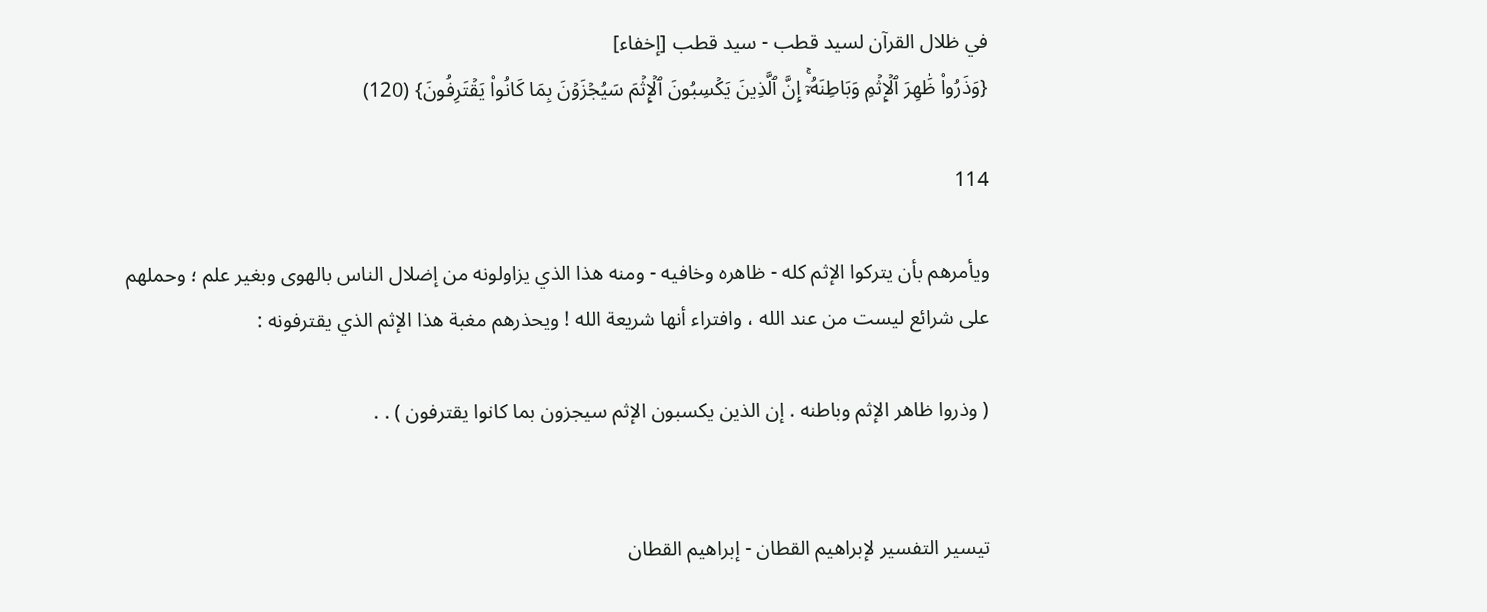في ظلال القرآن لسيد قطب - سيد قطب [إخفاء]
{وَذَرُواْ ظَٰهِرَ ٱلۡإِثۡمِ وَبَاطِنَهُۥٓۚ إِنَّ ٱلَّذِينَ يَكۡسِبُونَ ٱلۡإِثۡمَ سَيُجۡزَوۡنَ بِمَا كَانُواْ يَقۡتَرِفُونَ} (120)

114

ويأمرهم بأن يتركوا الإثم كله - ظاهره وخافيه - ومنه هذا الذي يزاولونه من إضلال الناس بالهوى وبغير علم ؛ وحملهم على شرائع ليست من عند الله ، وافتراء أنها شريعة الله ! ويحذرهم مغبة هذا الإثم الذي يقترفونه :

( وذروا ظاهر الإثم وباطنه . إن الذين يكسبون الإثم سيجزون بما كانوا يقترفون ) . .


تيسير التفسير لإبراهيم القطان - إبراهيم القطان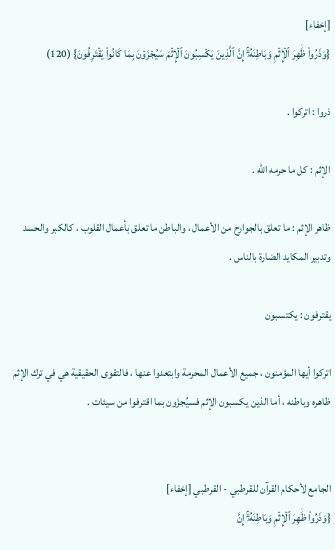[إخفاء]
{وَذَرُواْ ظَٰهِرَ ٱلۡإِثۡمِ وَبَاطِنَهُۥٓۚ إِنَّ ٱلَّذِينَ يَكۡسِبُونَ ٱلۡإِثۡمَ سَيُجۡزَوۡنَ بِمَا كَانُواْ يَقۡتَرِفُونَ} (120)

ذروا : اتركوا .

الإثم : كل ما حرمه الله .

ظاهر الإثم : ما تعلق بالجوارح من الأعمال ، والباطن ما تعلق بأعمال القلوب ، كالكبر والحسد وتدبير المكايد الضارة بالناس .

يقترفون : يكتسبون

اتركوا أيها المؤمنون ، جميع الأعمال المحرمة وابتعدوا عنها ، فالتقوى الحقيقية هي في ترك الإثم ظاهره وباطنه ، أما الذين يكسبون الإثم فسيُجزَون بما اقترفوا من سيئات .


الجامع لأحكام القرآن للقرطبي - القرطبي [إخفاء]
{وَذَرُواْ ظَٰهِرَ ٱلۡإِثۡمِ وَبَاطِنَهُۥٓۚ إِنَّ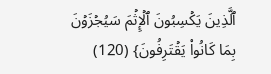ٱلَّذِينَ يَكۡسِبُونَ ٱلۡإِثۡمَ سَيُجۡزَوۡنَ بِمَا كَانُواْ يَقۡتَرِفُونَ} (120)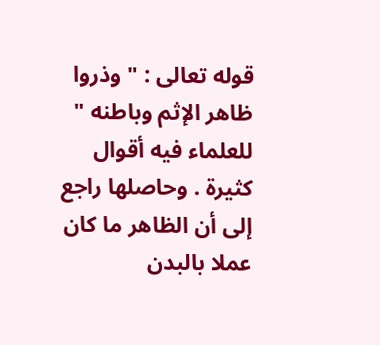قوله تعالى : " وذروا ظاهر الإثم وباطنه " للعلماء فيه أقوال كثيرة . وحاصلها راجع إلى أن الظاهر ما كان عملا بالبدن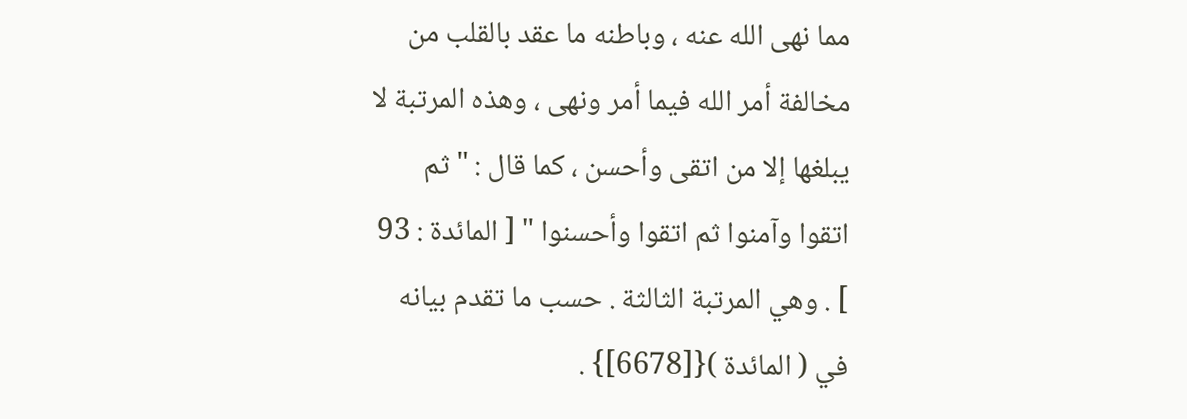مما نهى الله عنه ، وباطنه ما عقد بالقلب من مخالفة أمر الله فيما أمر ونهى ، وهذه المرتبة لا يبلغها إلا من اتقى وأحسن ، كما قال : " ثم اتقوا وآمنوا ثم اتقوا وأحسنوا " [ المائدة : 93 ] . وهي المرتبة الثالثة . حسب ما تقدم بيانه في ( المائدة ){[6678]} .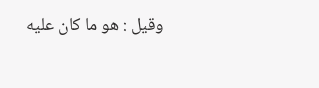وقيل : هو ما كان عليه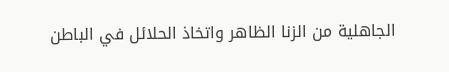الجاهلية من الزنا الظاهر واتخاذ الحلائل في الباطن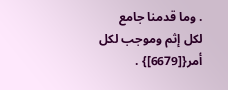. وما قدمنا جامع لكل إثم وموجب لكل أمر{[6679]} .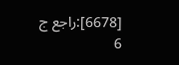[6678]:راجع ج 6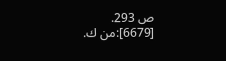ص 293.
[6679]:من ك.